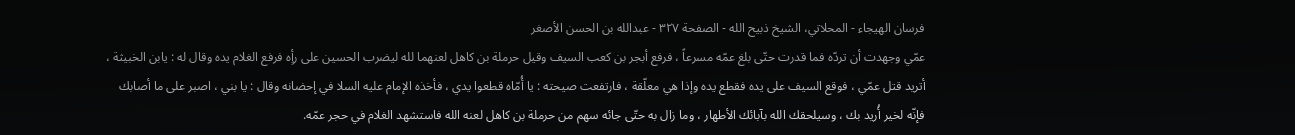فرسان الهيجاء - المحلاتي، الشيخ ذبيح الله - الصفحة ٣٢٧ - عبدالله بن الحسن الأصغر
عمّي وجهدت أن تردّه فما قدرت حتّى بلغ عمّه مسرعاً ، فرفع أبجر بن كعب السيف وقيل حرملة بن كاهل لعنهما لله ليضرب الحسين على رأٍه فرفع الغلام يده وقال له : يابن الخبيثة ، أتريد قتل عمّي ، فوقع السيف على يده فقطع يده وإذا هي معلّقة ، فارتفعت صيحته : يا أُمّاه قطعوا يدي ، فأخذه الإمام عليه السلا في إحضانه وقال : يا بني ، اصبر على ما أصابك فإنّه لخير أُريد بك ، وسيلحقك الله بآبائك الأطهار ، وما زال به حتّى جائه سهم من حرملة بن كاهل لعنه الله فاستشهد الغلام في حجر عمّه.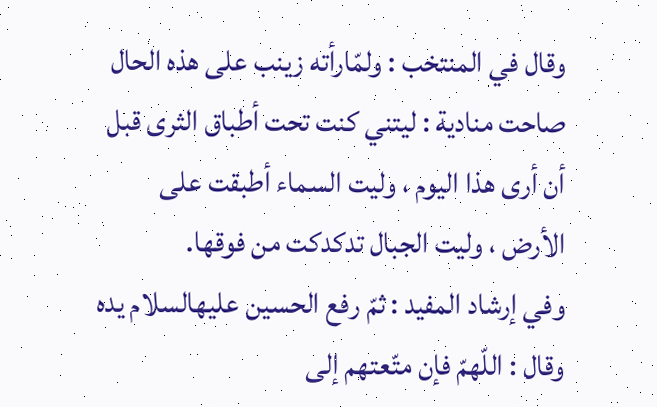وقال في المنتخب : ولمّارأته زينب على هذه الحال صاحت منادية : ليتني كنت تحت أطباق الثرى قبل أن أرى هذا اليوم ، وليت السماء أطبقت على الأرض ، وليت الجبال تدكدكت من فوقها.
وفي إرشاد المفيد : ثمّ رفع الحسين عليهالسلام يده وقال : اللّهمّ فإن متّعتهم إلى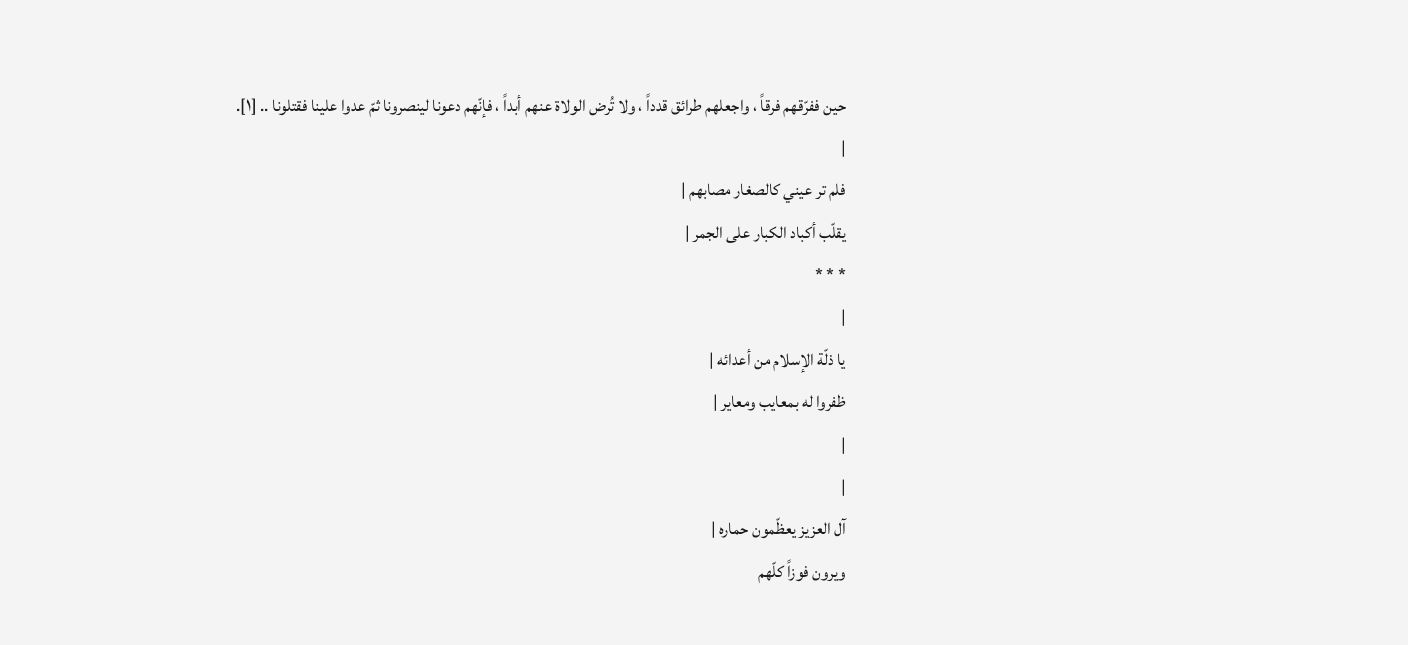حين ففرّقهم فرقاً ، واجعلهم طرائق قدداً ، ولا تُرض الولاة عنهم أبداً ، فإنّهم دعونا لينصرونا ثمّ عدوا علينا فقتلونا .. [١].
|
فلم تر عيني كالصغار مصابهم |
يقلّب أكباد الكبار على الجمر |
* * *
|
يا ذلّة الإسلام من أعدائه |
ظفروا له بمعايب ومعاير |
|
|
آل العزيز يعظّمون حماره |
ويرون فوزاً كلّهم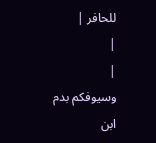للحافر |
|
|
وسيوفكم بدم ابن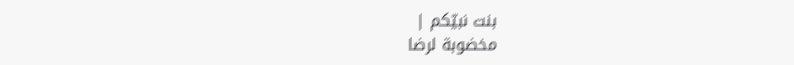بنت نبيّكم |
مخضوبة لرضا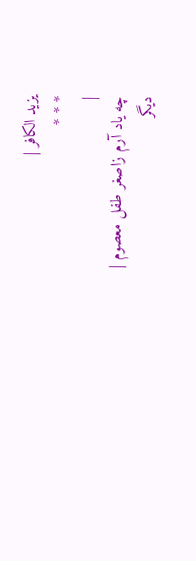يزيد الكافر |
* * *
|
چه ياد آرم زاصغر طفل معصوم |
ديگر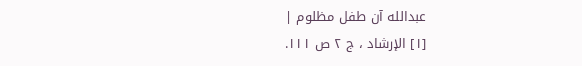عبدالله آن طفل مظلوم |
[١] الإرشاد ، ج ٢ ص ١١١.